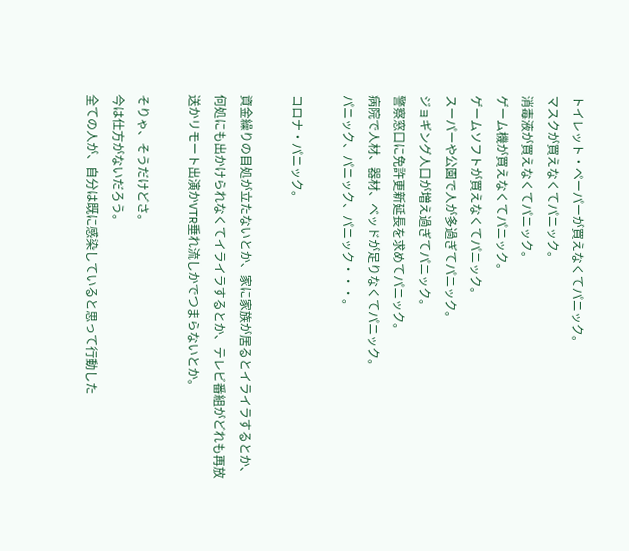トイレット・ペーパーが買えなくてパニック。
マスクが買えなくてパニック。
消毒液が買えなくてパニック。
ゲーム機が買えなくてパニック。
ゲームソフトが買えなくてパニック。
スーパーや公園で人が多過ぎてパニック。
ジョギング人口が増え過ぎてパニック。
警察窓口に免許更新延長を求めてパニック。
病院で人材、器材、ベッドが足りなくてパニック。
パニック、パニック、パニック・・・。

コロナ・パニック。

資金繰りの目処が立たないとか、家に家族が居るとイライラするとか、何処にも出かけられなくてイライラするとか、テレビ番組がどれも再放送かリモート出演かVTR垂れ流しかでつまらないとか。

そりゃ、そうだけどさ。
今は仕方がないだろう。
全ての人が、自分は既に感染していると思って行動した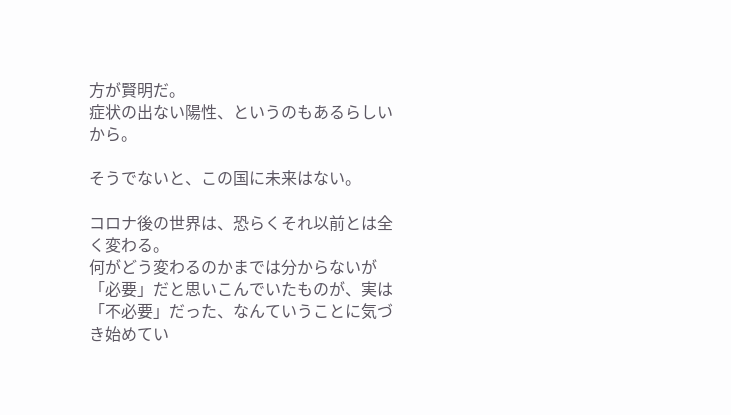方が賢明だ。
症状の出ない陽性、というのもあるらしいから。

そうでないと、この国に未来はない。

コロナ後の世界は、恐らくそれ以前とは全く変わる。
何がどう変わるのかまでは分からないが「必要」だと思いこんでいたものが、実は「不必要」だった、なんていうことに気づき始めてい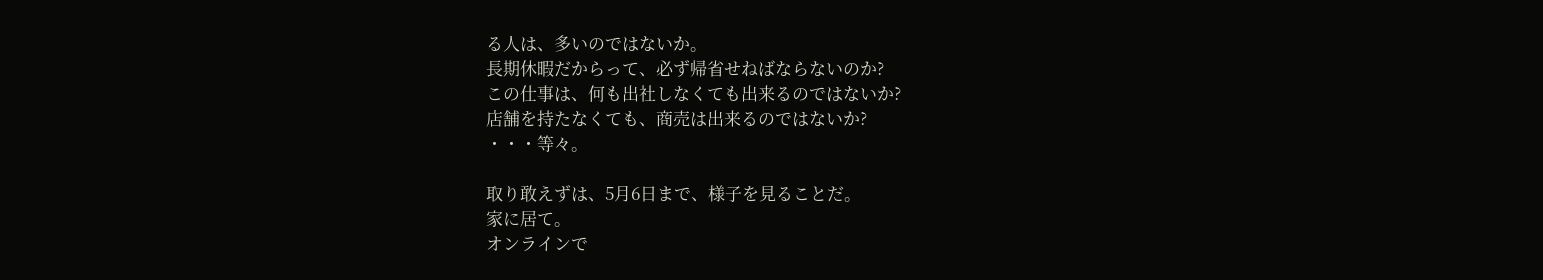る人は、多いのではないか。
長期休暇だからって、必ず帰省せねばならないのか?
この仕事は、何も出社しなくても出来るのではないか?
店舗を持たなくても、商売は出来るのではないか?
・・・等々。

取り敢えずは、5月6日まで、様子を見ることだ。
家に居て。
オンラインで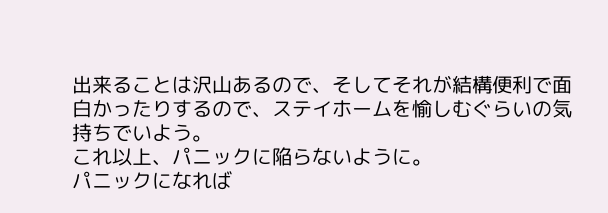出来ることは沢山あるので、そしてそれが結構便利で面白かったりするので、ステイホームを愉しむぐらいの気持ちでいよう。
これ以上、パニックに陥らないように。
パニックになれば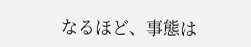なるほど、事態は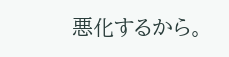悪化するから。